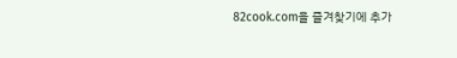82cook.com을 즐겨찾기에 추가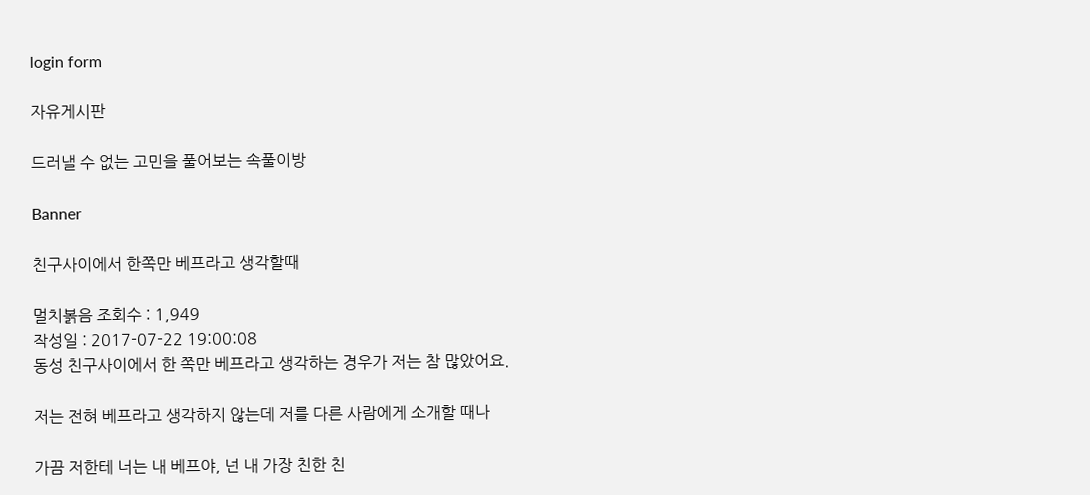login form

자유게시판

드러낼 수 없는 고민을 풀어보는 속풀이방

Banner

친구사이에서 한쪽만 베프라고 생각할때

멀치볽음 조회수 : 1,949
작성일 : 2017-07-22 19:00:08
동성 친구사이에서 한 쪽만 베프라고 생각하는 경우가 저는 참 많았어요.

저는 전혀 베프라고 생각하지 않는데 저를 다른 사람에게 소개할 때나

가끔 저한테 너는 내 베프야, 넌 내 가장 친한 친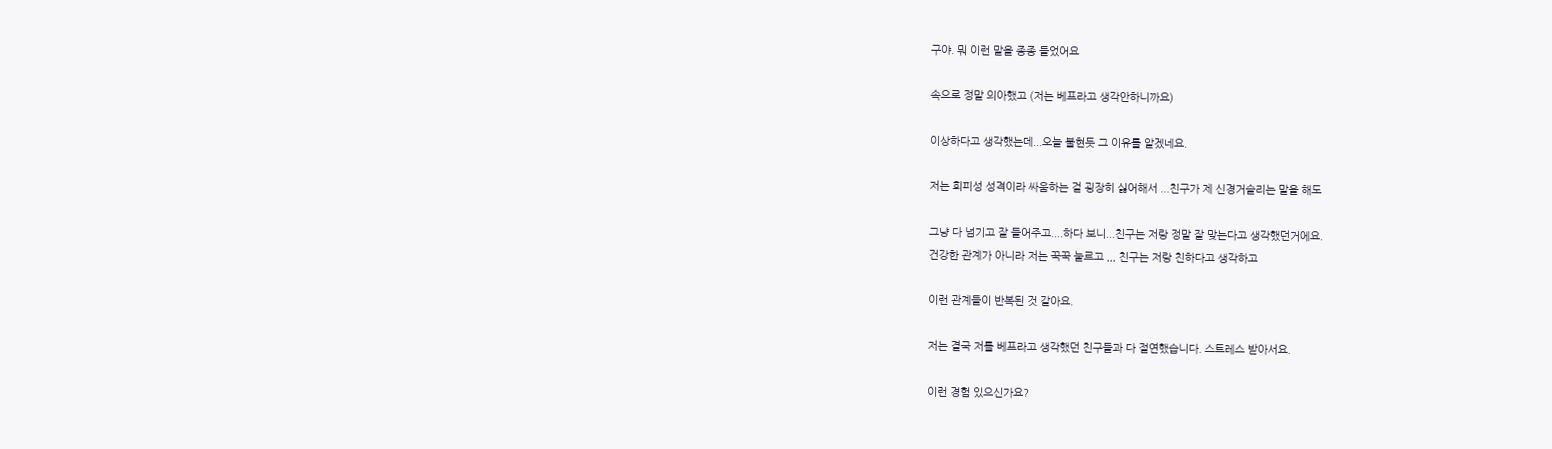구야. 뭐 이런 말을 종종 들었어요

속으로 정말 의아했고 (저는 베프라고 생각안하니까요)

이상하다고 생각했는데...오늘 불현듯 그 이유를 알겠네요.

저는 회피성 성격이라 싸움하는 걸 굉장히 싫어해서 ...친구가 제 신경거슬리는 말을 해도

그냥 다 넘기고 잘 들어주고....하다 보니...친구는 저랑 정말 잘 맞는다고 생각했던거에요.
건강한 관계가 아니라 저는 꾹꾹 눌르고 ,,, 친구는 저랑 친하다고 생각하고

이런 관계들이 반복된 것 같아요.

저는 결국 저를 베프라고 생각했던 친구들과 다 절연했습니다. 스트레스 받아서요.

이런 경험 있으신가요?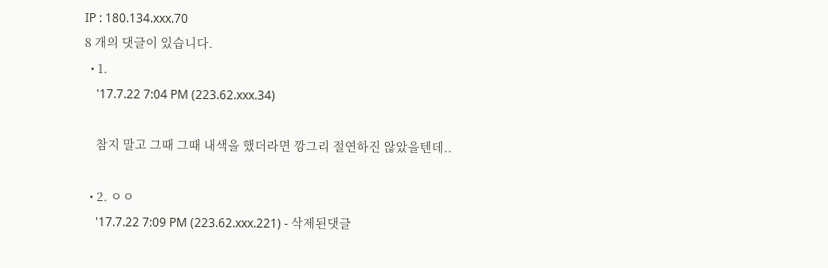IP : 180.134.xxx.70
8 개의 댓글이 있습니다.
  • 1.
    '17.7.22 7:04 PM (223.62.xxx.34)

    참지 말고 그때 그때 내색을 했더라면 깡그리 절연하진 않았을텐데..

  • 2. ㅇㅇ
    '17.7.22 7:09 PM (223.62.xxx.221) - 삭제된댓글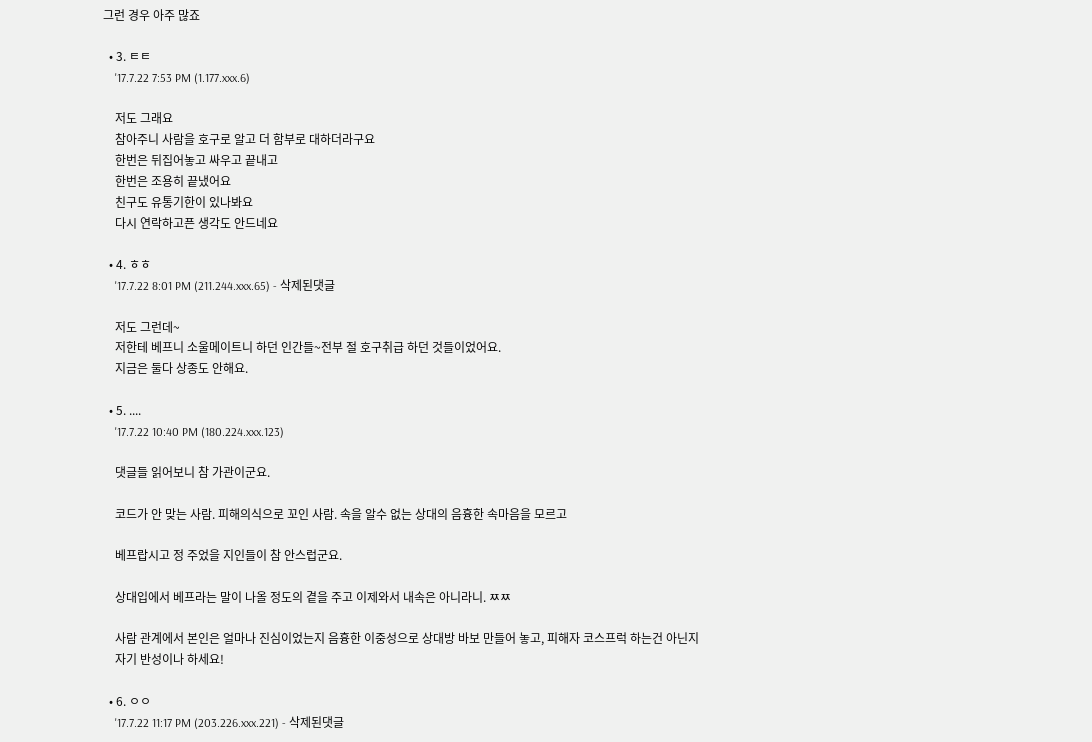그런 경우 아주 많죠

  • 3. ㅌㅌ
    '17.7.22 7:53 PM (1.177.xxx.6)

    저도 그래요
    참아주니 사람을 호구로 알고 더 함부로 대하더라구요
    한번은 뒤집어놓고 싸우고 끝내고
    한번은 조용히 끝냈어요
    친구도 유통기한이 있나봐요
    다시 연락하고픈 생각도 안드네요

  • 4. ㅎㅎ
    '17.7.22 8:01 PM (211.244.xxx.65) - 삭제된댓글

    저도 그런데~
    저한테 베프니 소울메이트니 하던 인간들~전부 절 호구취급 하던 것들이었어요.
    지금은 둘다 상종도 안해요.

  • 5. ....
    '17.7.22 10:40 PM (180.224.xxx.123)

    댓글들 읽어보니 참 가관이군요.

    코드가 안 맞는 사람. 피해의식으로 꼬인 사람. 속을 알수 없는 상대의 음흉한 속마음을 모르고

    베프랍시고 정 주었을 지인들이 참 안스럽군요.

    상대입에서 베프라는 말이 나올 정도의 곁을 주고 이제와서 내속은 아니라니. ㅉㅉ

    사람 관계에서 본인은 얼마나 진심이었는지 음흉한 이중성으로 상대방 바보 만들어 놓고, 피해자 코스프럭 하는건 아닌지
    자기 반성이나 하세요!

  • 6. ㅇㅇ
    '17.7.22 11:17 PM (203.226.xxx.221) - 삭제된댓글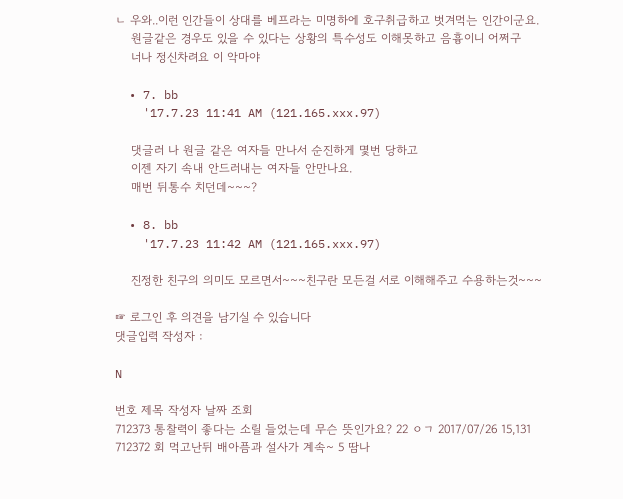ㄴ 우와..이런 인간들이 상대를 베프라는 미명하에 호구취급하고 벗겨먹는 인간이군요.
    원글같은 경우도 있을 수 있다는 상황의 특수성도 이해못하고 음흉이니 어쩌구
    너나 정신차려요 이 악마야

  • 7. bb
    '17.7.23 11:41 AM (121.165.xxx.97)

    댓글러 나 원글 같은 여자들 만나서 순진하게 몇번 당하고
    이젠 자기 속내 안드러내는 여자들 안만나요.
    매번 뒤통수 치던데~~~?

  • 8. bb
    '17.7.23 11:42 AM (121.165.xxx.97)

    진정한 친구의 의미도 모르면서~~~친구란 모든걸 서로 이해해주고 수용하는것~~~

☞ 로그인 후 의견을 남기실 수 있습니다
댓글입력 작성자 :

N

번호 제목 작성자 날짜 조회
712373 통찰력이 좋다는 소릴 들었는데 무슨 뜻인가요? 22 ㅇㄱ 2017/07/26 15,131
712372 회 먹고난뒤 배아픔과 설사가 계속~ 5 땀나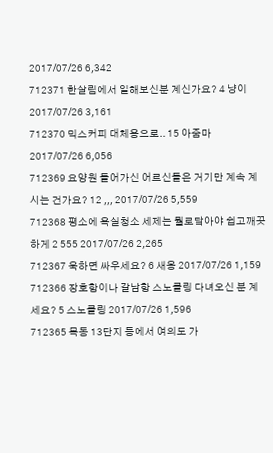2017/07/26 6,342
712371 한살림에서 일해보신분 계신가요? 4 냥이 2017/07/26 3,161
712370 믹스커피 대체용으로.. 15 아줌마 2017/07/26 6,056
712369 요양원 들어가신 어르신들은 거기만 계속 계시는 건가요? 12 ,,, 2017/07/26 5,559
712368 평소에 욕실청소 세제는 뭘로닼아야 쉽고깨끗하게 2 555 2017/07/26 2,265
712367 욱하면 싸우세요? 6 새옹 2017/07/26 1,159
712366 장호항이나 갈남항 스노클링 다녀오신 분 계세요? 5 스노클링 2017/07/26 1,596
712365 목동 13단지 등에서 여의도 가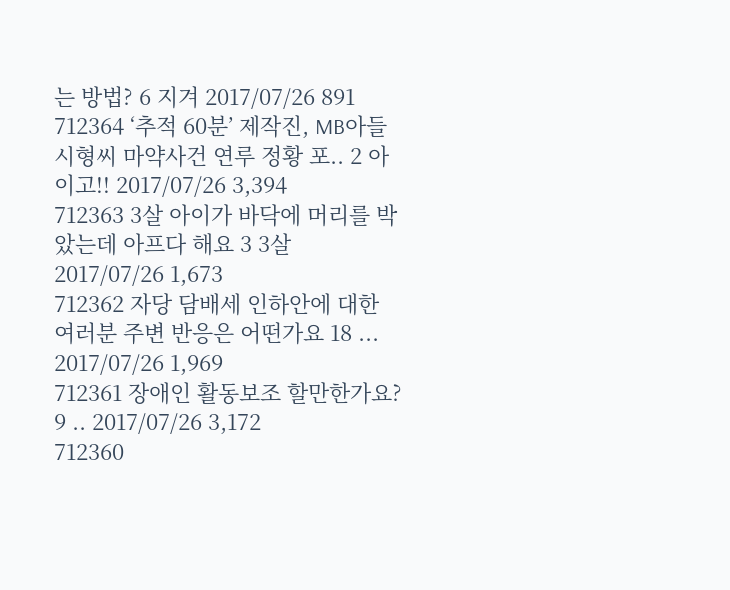는 방법? 6 지겨 2017/07/26 891
712364 ‘추적 60분’ 제작진, MB아들 시형씨 마약사건 연루 정황 포.. 2 아이고!! 2017/07/26 3,394
712363 3살 아이가 바닥에 머리를 박았는데 아프다 해요 3 3살 2017/07/26 1,673
712362 자당 담배세 인하안에 대한 여러분 주변 반응은 어떤가요 18 ... 2017/07/26 1,969
712361 장애인 활동보조 할만한가요? 9 .. 2017/07/26 3,172
712360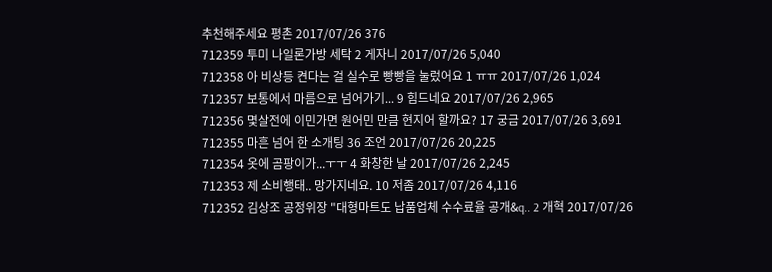추천해주세요 평촌 2017/07/26 376
712359 투미 나일론가방 세탁 2 게자니 2017/07/26 5,040
712358 아 비상등 켠다는 걸 실수로 빵빵을 눌렀어요 1 ㅠㅠ 2017/07/26 1,024
712357 보통에서 마름으로 넘어가기... 9 힘드네요 2017/07/26 2,965
712356 몇살전에 이민가면 원어민 만큼 현지어 할까요? 17 궁금 2017/07/26 3,691
712355 마흔 넘어 한 소개팅 36 조언 2017/07/26 20,225
712354 옷에 곰팡이가...ㅜㅜ 4 화창한 날 2017/07/26 2,245
712353 제 소비행태.. 망가지네요. 10 저좀 2017/07/26 4,116
712352 김상조 공정위장 "대형마트도 납품업체 수수료율 공개&q.. 2 개혁 2017/07/26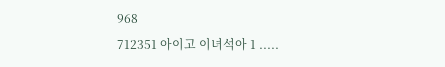968
712351 아이고 이녀석아 1 .....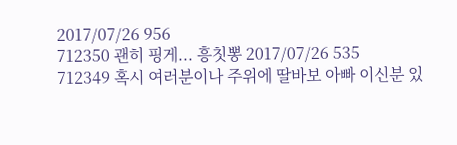2017/07/26 956
712350 괜히 핑게... 흥칫뽕 2017/07/26 535
712349 혹시 여러분이나 주위에 딸바보 아빠 이신분 있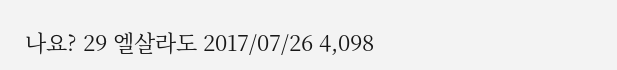나요? 29 엘살라도 2017/07/26 4,098